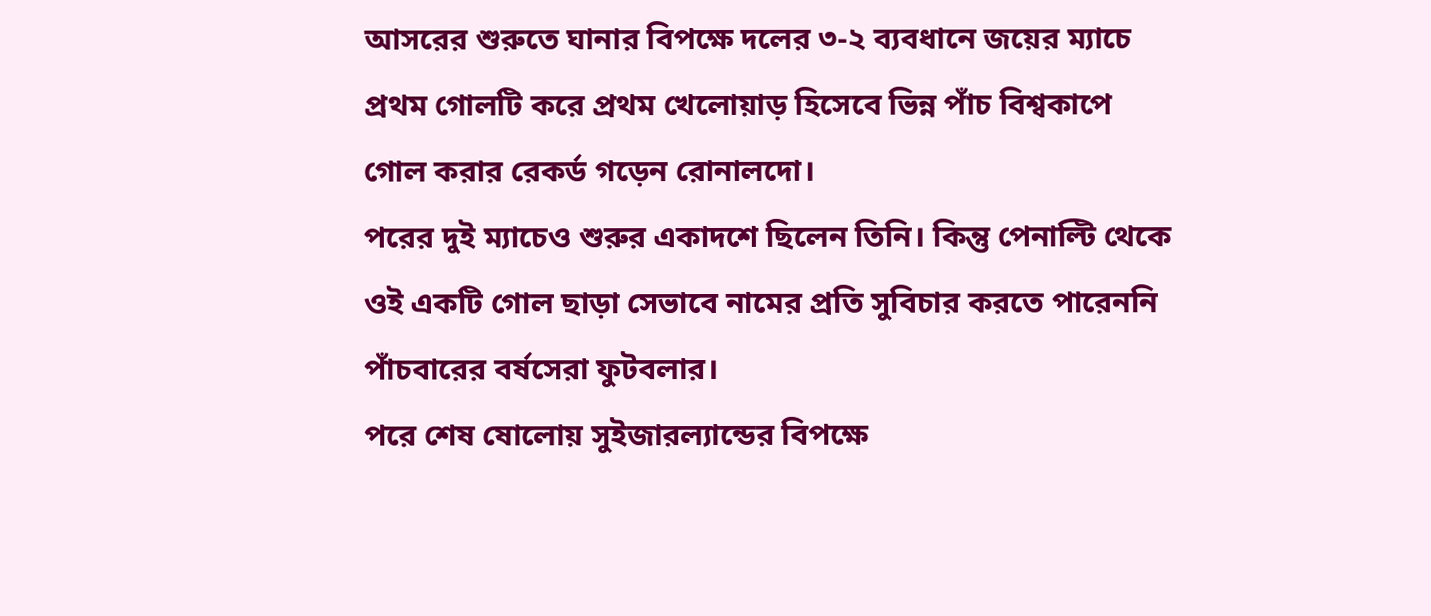আসরের শুরুতে ঘানার বিপক্ষে দলের ৩-২ ব্যবধানে জয়ের ম্যাচে প্রথম গোলটি করে প্রথম খেলোয়াড় হিসেবে ভিন্ন পাঁচ বিশ্বকাপে গোল করার রেকর্ড গড়েন রোনালদো।
পরের দুই ম্যাচেও শুরুর একাদশে ছিলেন তিনি। কিন্তু পেনাল্টি থেকে ওই একটি গোল ছাড়া সেভাবে নামের প্রতি সুবিচার করতে পারেননি পাঁচবারের বর্ষসেরা ফুটবলার।
পরে শেষ ষোলোয় সুইজারল্যান্ডের বিপক্ষে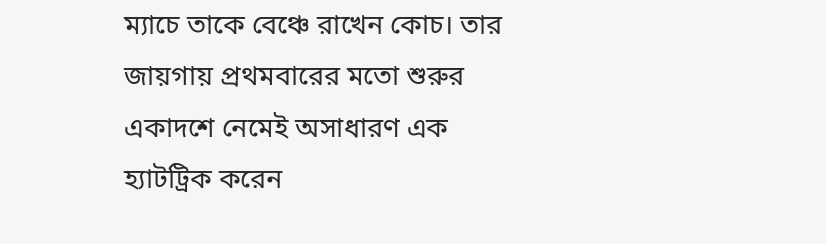ম্যাচে তাকে বেঞ্চে রাখেন কোচ। তার জায়গায় প্রথমবারের মতো শুরুর একাদশে নেমেই অসাধারণ এক হ্যাটট্রিক করেন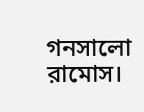গনসালো রামোস।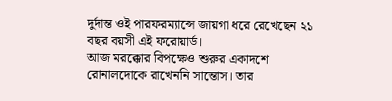দুর্দান্ত ওই পারফরম্যান্সে জায়গা ধরে রেখেছেন ২১ বছর বয়সী এই ফরোয়ার্ড।
আজ মরক্কোর বিপক্ষেও শুরুর একাদশে রোনালদোকে রাখেননি সান্তোস। তার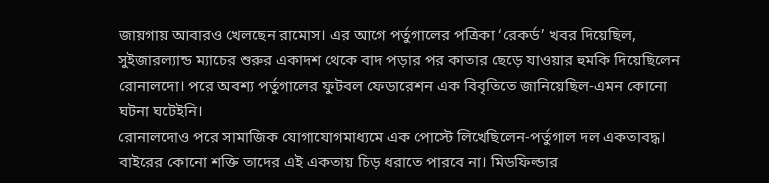জায়গায় আবারও খেলছেন রামোস। এর আগে পর্তুগালের পত্রিকা ‘রেকর্ড’ খবর দিয়েছিল, সুইজারল্যান্ড ম্যাচের শুরুর একাদশ থেকে বাদ পড়ার পর কাতার ছেড়ে যাওয়ার হুমকি দিয়েছিলেন রোনালদো। পরে অবশ্য পর্তুগালের ফুটবল ফেডারেশন এক বিবৃতিতে জানিয়েছিল-এমন কোনো ঘটনা ঘটেইনি।
রোনালদোও পরে সামাজিক যোগাযোগমাধ্যমে এক পোস্টে লিখেছিলেন-পর্তুগাল দল একতাবদ্ধ। বাইরের কোনো শক্তি তাদের এই একতায় চিড় ধরাতে পারবে না। মিডফিল্ডার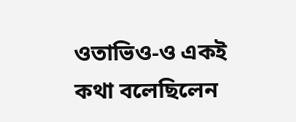ওতাভিও-ও একই কথা বলেছিলেন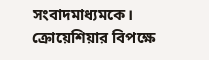সংবাদমাধ্যমকে।
ক্রোয়েশিয়ার বিপক্ষে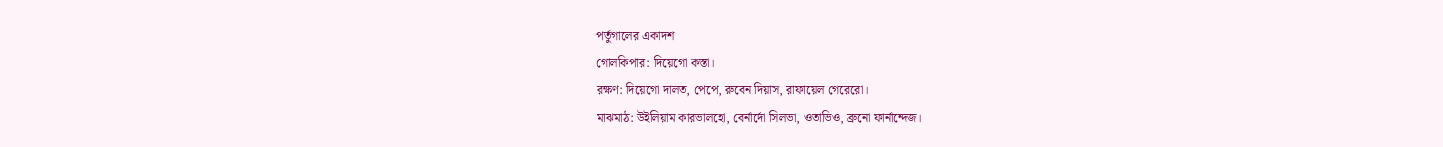পর্তুগালের একাদশ
গোলকিপার: দিয়েগো কস্তা।
রক্ষণ: দিয়েগো দালত, পেপে, রুবেন দিয়াস, রাফায়েল গেরেরো।
মাঝমাঠ: উইলিয়াম কারভালহো, বের্নার্দো সিলভা, ওতাভিও, ব্রুনো ফার্নান্দেজ।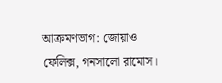আক্রমণভাগ: জোয়াও ফেলিক্স, গনসালো রামোস।